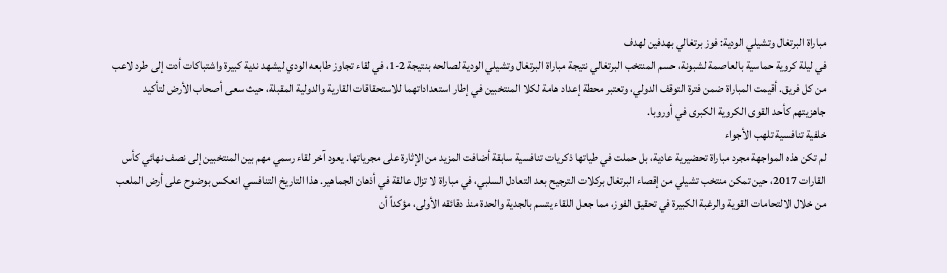مباراة البرتغال وتشيلي الودية: فوز برتغالي بهدفين لهدف
في ليلة كروية حماسية بالعاصمة لشبونة، حسم المنتخب البرتغالي نتيجة مباراة البرتغال وتشيلي الودية لصالحه بنتيجة 2-1، في لقاء تجاوز طابعه الودي ليشهد ندية كبيرة واشتباكات أدت إلى طرد لاعب من كل فريق. أقيمت المباراة ضمن فترة التوقف الدولي، وتعتبر محطة إعداد هامة لكلا المنتخبين في إطار استعداداتهما للاستحقاقات القارية والدولية المقبلة، حيث سعى أصحاب الأرض لتأكيد جاهزيتهم كأحد القوى الكروية الكبرى في أوروبا.
خلفية تنافسية تلهب الأجواء
لم تكن هذه المواجهة مجرد مباراة تحضيرية عادية، بل حملت في طياتها ذكريات تنافسية سابقة أضافت المزيد من الإثارة على مجرياتها. يعود آخر لقاء رسمي مهم بين المنتخبين إلى نصف نهائي كأس القارات 2017، حين تمكن منتخب تشيلي من إقصاء البرتغال بركلات الترجيح بعد التعادل السلبي، في مباراة لا تزال عالقة في أذهان الجماهير. هذا التاريخ التنافسي انعكس بوضوح على أرض الملعب من خلال الالتحامات القوية والرغبة الكبيرة في تحقيق الفوز، مما جعل اللقاء يتسم بالجدية والحدة منذ دقائقه الأولى، مؤكداً أن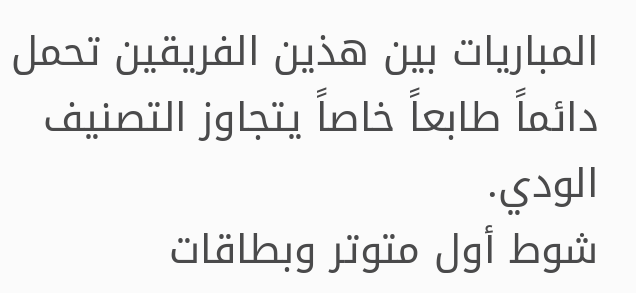المباريات بين هذين الفريقين تحمل دائماً طابعاً خاصاً يتجاوز التصنيف الودي.
شوط أول متوتر وبطاقات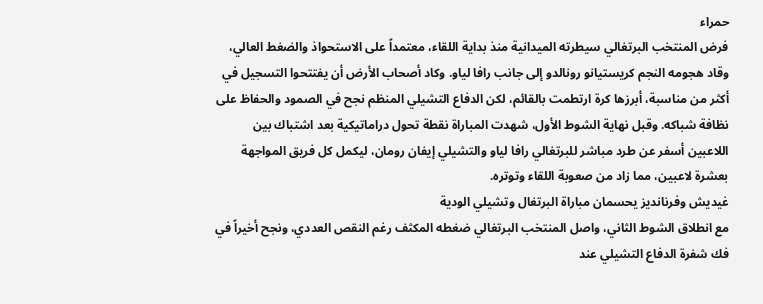حمراء
فرض المنتخب البرتغالي سيطرته الميدانية منذ بداية اللقاء، معتمداً على الاستحواذ والضغط العالي، وقاد هجومه النجم كريستيانو رونالدو إلى جانب رافا لياو. وكاد أصحاب الأرض أن يفتتحوا التسجيل في أكثر من مناسبة، أبرزها كرة ارتطمت بالقائم، لكن الدفاع التشيلي المنظم نجح في الصمود والحفاظ على نظافة شباكه. وقبل نهاية الشوط الأول، شهدت المباراة نقطة تحول دراماتيكية بعد اشتباك بين اللاعبين أسفر عن طرد مباشر للبرتغالي رافا لياو والتشيلي إيفان رومان، ليكمل كل فريق المواجهة بعشرة لاعبين، مما زاد من صعوبة اللقاء وتوتره.
غيديش وفرنانديز يحسمان مباراة البرتغال وتشيلي الودية
مع انطلاق الشوط الثاني، واصل المنتخب البرتغالي ضغطه المكثف رغم النقص العددي، ونجح أخيراً في فك شفرة الدفاع التشيلي عند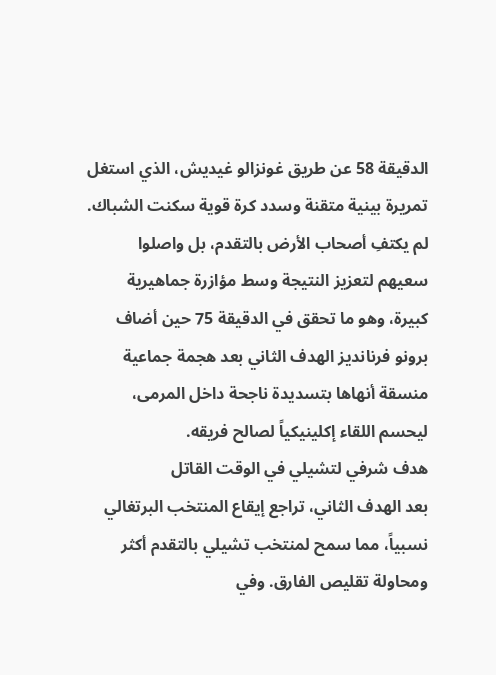الدقيقة 58 عن طريق غونزالو غيديش، الذي استغل تمريرة بينية متقنة وسدد كرة قوية سكنت الشباك. لم يكتفِ أصحاب الأرض بالتقدم، بل واصلوا سعيهم لتعزيز النتيجة وسط مؤازرة جماهيرية كبيرة، وهو ما تحقق في الدقيقة 75 حين أضاف برونو فرنانديز الهدف الثاني بعد هجمة جماعية منسقة أنهاها بتسديدة ناجحة داخل المرمى، ليحسم اللقاء إكلينيكياً لصالح فريقه.
هدف شرفي لتشيلي في الوقت القاتل
بعد الهدف الثاني، تراجع إيقاع المنتخب البرتغالي نسبياً، مما سمح لمنتخب تشيلي بالتقدم أكثر ومحاولة تقليص الفارق. وفي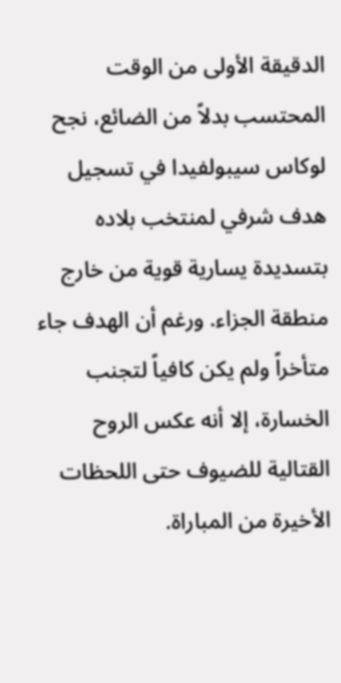الدقيقة الأولى من الوقت المحتسب بدلاً من الضائع، نجح لوكاس سيبولفيدا في تسجيل هدف شرفي لمنتخب بلاده بتسديدة يسارية قوية من خارج منطقة الجزاء. ورغم أن الهدف جاء متأخراً ولم يكن كافياً لتجنب الخسارة، إلا أنه عكس الروح القتالية للضيوف حتى اللحظات الأخيرة من المباراة.